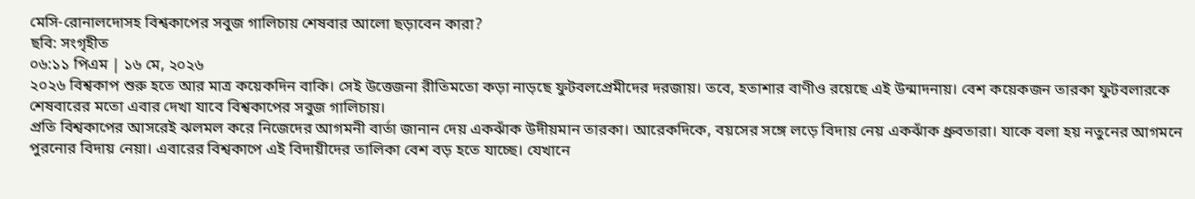মেসি-রোনালদোসহ বিশ্বকাপের সবুজ গালিচায় শেষবার আলো ছড়াবেন কারা?
ছবি: সংগৃহীত
০৬:১১ পিএম | ১৬ মে, ২০২৬
২০২৬ বিশ্বকাপ শুরু হতে আর মাত্র কয়েকদিন বাকি। সেই উত্তেজনা রীতিমতো কড়া নাড়ছে ফুটবলপ্রেমীদের দরজায়। তবে, হতাশার বাণীও রয়েছে এই উন্মাদনায়। বেশ কয়েকজন তারকা ফুটবলারকে শেষবারের মতো এবার দেখা যাবে বিশ্বকাপের সবুজ গালিচায়।
প্রতি বিশ্বকাপের আসরেই ঝলমল করে নিজেদের আগমনী বার্তা জানান দেয় একঝাঁক উদীয়মান তারকা। আরেকদিকে, বয়সের সঙ্গে লড়ে বিদায় নেয় একঝাঁক ধ্রুবতারা। যাকে বলা হয় নতুনের আগমনে পুরনোর বিদায় নেয়া। এবারের বিশ্বকাপে এই বিদায়ীদের তালিকা বেশ বড় হতে যাচ্ছে। যেখানে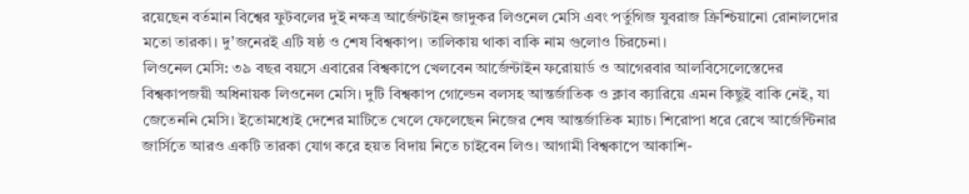রয়েছেন বর্তমান বিশ্বের ফুটবলের দুই নক্ষত্র আর্জেন্টাইন জাদুকর লিওনেল মেসি এবং পর্তুগিজ যুবরাজ ক্রিশ্চিয়ানো রোনালদোর মতো তারকা। দু’জনেরই এটি ষষ্ঠ ও শেষ বিশ্বকাপ। তালিকায় থাকা বাকি নাম গুলোও চিরচেনা।
লিওনেল মেসি: ৩৯ বছর বয়সে এবারের বিশ্বকাপে খেলবেন আর্জেন্টাইন ফরোয়ার্ড ও আগেরবার আলবিসেলেস্তেদের বিশ্বকাপজয়ী অধিনায়ক লিওনেল মেসি। দুটি বিশ্বকাপ গোল্ডেন বলসহ আন্তর্জাতিক ও ক্লাব ক্যারিয়ে এমন কিছুই বাকি নেই, যা জেতেননি মেসি। ইতোমধ্যেই দেশের মাটিতে খেলে ফেলেছেন নিজের শেষ আন্তর্জাতিক ম্যাচ। শিরোপা ধরে রেখে আর্জেন্টিনার জার্সিতে আরও একটি তারকা যোগ করে হয়ত বিদায় নিতে চাইবেন লিও। আগামী বিশ্বকাপে আকাশি-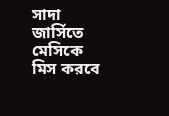সাদা জার্সিতে মেসিকে মিস করবে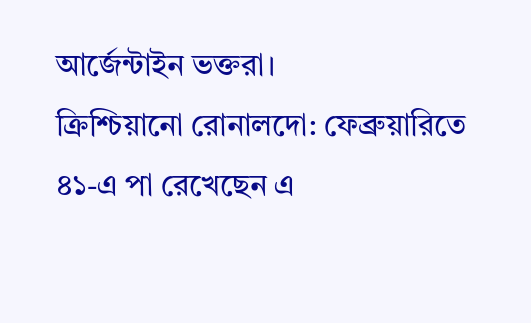আর্জেন্টাইন ভক্তরা।
ক্রিশ্চিয়ানো রোনালদো: ফেব্রুয়ারিতে ৪১-এ পা রেখেছেন এ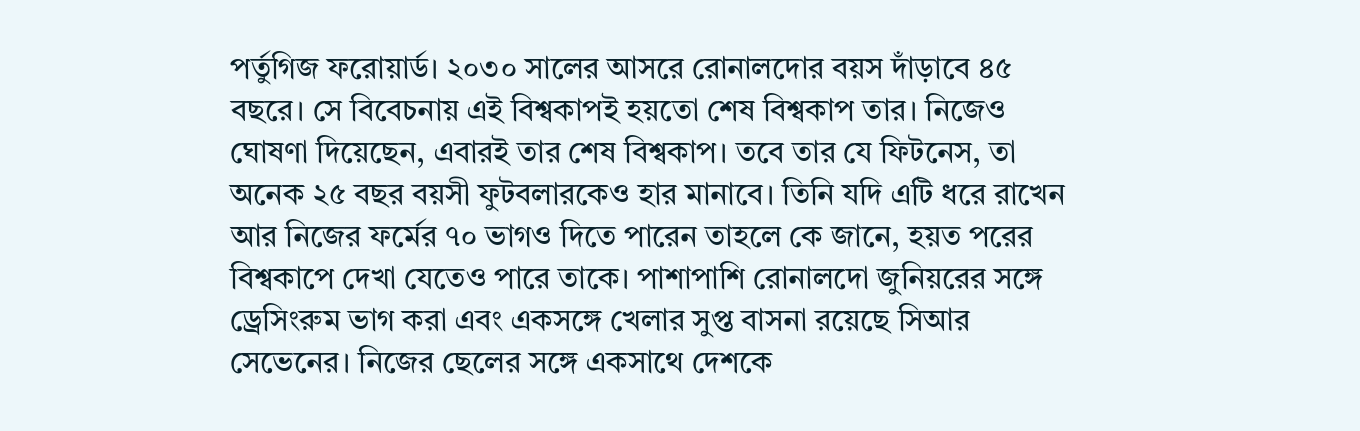পর্তুগিজ ফরোয়ার্ড। ২০৩০ সালের আসরে রোনালদোর বয়স দাঁড়াবে ৪৫ বছরে। সে বিবেচনায় এই বিশ্বকাপই হয়তো শেষ বিশ্বকাপ তার। নিজেও ঘোষণা দিয়েছেন, এবারই তার শেষ বিশ্বকাপ। তবে তার যে ফিটনেস, তা অনেক ২৫ বছর বয়সী ফুটবলারকেও হার মানাবে। তিনি যদি এটি ধরে রাখেন আর নিজের ফর্মের ৭০ ভাগও দিতে পারেন তাহলে কে জানে, হয়ত পরের বিশ্বকাপে দেখা যেতেও পারে তাকে। পাশাপাশি রোনালদো জুনিয়রের সঙ্গে ড্রেসিংরুম ভাগ করা এবং একসঙ্গে খেলার সুপ্ত বাসনা রয়েছে সিআর সেভেনের। নিজের ছেলের সঙ্গে একসাথে দেশকে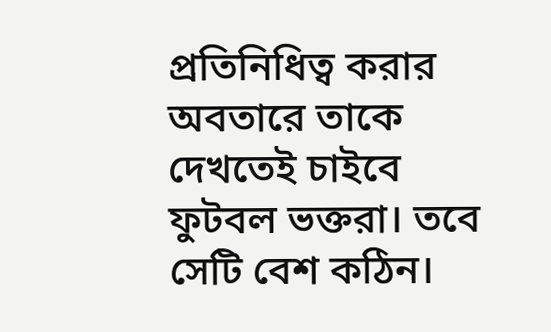প্রতিনিধিত্ব করার অবতারে তাকে দেখতেই চাইবে ফুটবল ভক্তরা। তবে সেটি বেশ কঠিন।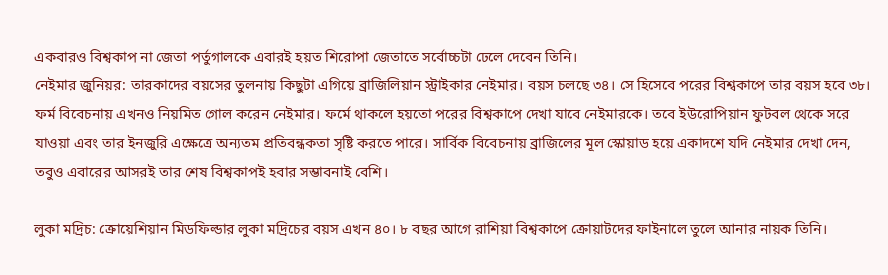একবারও বিশ্বকাপ না জেতা পর্তুগালকে এবারই হয়ত শিরোপা জেতাতে সর্বোচ্চটা ঢেলে দেবেন তিনি।
নেইমার জুনিয়র: তারকাদের বয়সের তুলনায় কিছুটা এগিয়ে ব্রাজিলিয়ান স্ট্রাইকার নেইমার। বয়স চলছে ৩৪। সে হিসেবে পরের বিশ্বকাপে তার বয়স হবে ৩৮। ফর্ম বিবেচনায় এখনও নিয়মিত গোল করেন নেইমার। ফর্মে থাকলে হয়তো পরের বিশ্বকাপে দেখা যাবে নেইমারকে। তবে ইউরোপিয়ান ফুটবল থেকে সরে যাওয়া এবং তার ইনজুরি এক্ষেত্রে অন্যতম প্রতিবন্ধকতা সৃষ্টি করতে পারে। সার্বিক বিবেচনায় ব্রাজিলের মূল স্কোয়াড হয়ে একাদশে যদি নেইমার দেখা দেন, তবুও এবারের আসরই তার শেষ বিশ্বকাপই হবার সম্ভাবনাই বেশি।

লুকা মদ্রিচ: ক্রোয়েশিয়ান মিডফিল্ডার লুকা মদ্রিচের বয়স এখন ৪০। ৮ বছর আগে রাশিয়া বিশ্বকাপে ক্রোয়াটদের ফাইনালে তুলে আনার নায়ক তিনি।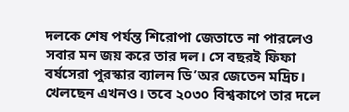দলকে শেষ পর্যন্ত শিরোপা জেতাতে না পারলেও সবার মন জয় করে তার দল। সে বছরই ফিফা বর্ষসেরা পুরস্কার ব্যালন ডি’অর জেতেন মদ্রিচ। খেলছেন এখনও। তবে ২০৩০ বিশ্বকাপে তার দলে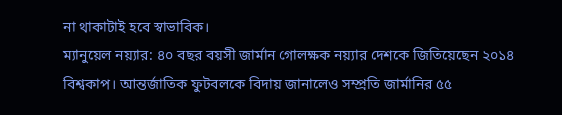না থাকাটাই হবে স্বাভাবিক।
ম্যানুয়েল নয়্যার: ৪০ বছর বয়সী জার্মান গোলক্ষক নয়্যার দেশকে জিতিয়েছেন ২০১৪ বিশ্বকাপ। আন্তর্জাতিক ফুটবলকে বিদায় জানালেও সম্প্রতি জার্মানির ৫৫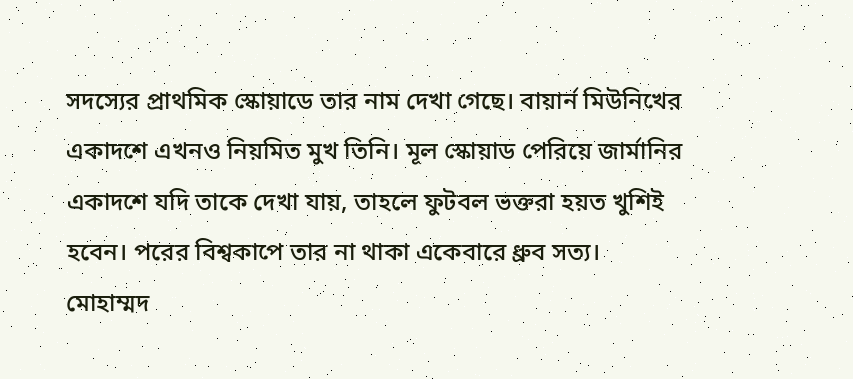সদস্যের প্রাথমিক স্কোয়াডে তার নাম দেখা গেছে। বায়ার্ন মিউনিখের একাদশে এখনও নিয়মিত মুখ তিনি। মূল স্কোয়াড পেরিয়ে জার্মানির একাদশে যদি তাকে দেখা যায়, তাহলে ফুটবল ভক্তরা হয়ত খুশিই হবেন। পরের বিশ্বকাপে তার না থাকা একেবারে ধ্রুব সত্য।
মোহাম্মদ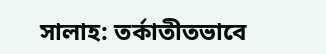সালাহ: তর্কাতীতভাবে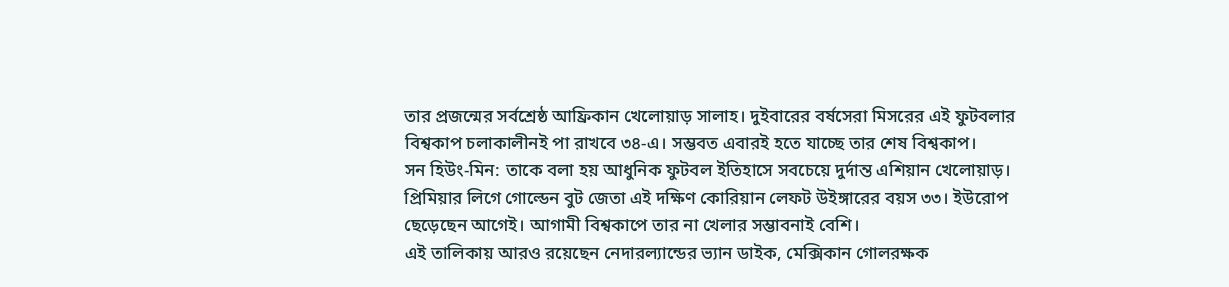তার প্রজন্মের সর্বশ্রেষ্ঠ আফ্রিকান খেলোয়াড় সালাহ। দুইবারের বর্ষসেরা মিসরের এই ফুটবলার বিশ্বকাপ চলাকালীনই পা রাখবে ৩৪-এ। সম্ভবত এবারই হতে যাচ্ছে তার শেষ বিশ্বকাপ।
সন হিউং-মিন: তাকে বলা হয় আধুনিক ফুটবল ইতিহাসে সবচেয়ে দুর্দান্ত এশিয়ান খেলোয়াড়। প্রিমিয়ার লিগে গোল্ডেন বুট জেতা এই দক্ষিণ কোরিয়ান লেফট উইঙ্গারের বয়স ৩৩। ইউরোপ ছেড়েছেন আগেই। আগামী বিশ্বকাপে তার না খেলার সম্ভাবনাই বেশি।
এই তালিকায় আরও রয়েছেন নেদারল্যান্ডের ভ্যান ডাইক, মেক্সিকান গোলরক্ষক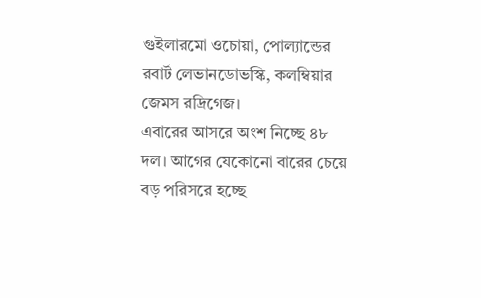গুইলারমো ওচোয়া, পোল্যান্ডের রবার্ট লেভানডোভস্কি, কলম্বিয়ার জেমস রদ্রিগেজ।
এবারের আসরে অংশ নিচ্ছে ৪৮ দল। আগের যেকোনো বারের চেয়ে বড় পরিসরে হচ্ছে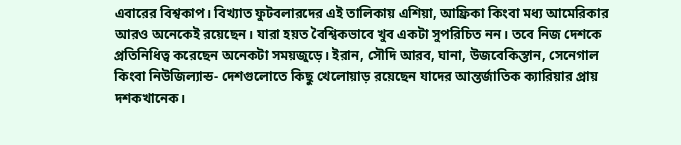এবারের বিশ্বকাপ। বিখ্যাত ফুটবলারদের এই তালিকায় এশিয়া, আফ্রিকা কিংবা মধ্য আমেরিকার আরও অনেকেই রয়েছেন। যারা হয়ত বৈশ্বিকভাবে খুব একটা সুপরিচিত নন। তবে নিজ দেশকে প্রতিনিধিত্ব করেছেন অনেকটা সময়জুড়ে। ইরান, সৌদি আরব, ঘানা, উজবেকিস্তান, সেনেগাল কিংবা নিউজিল্যান্ড- দেশগুলোতে কিছু খেলোয়াড় রয়েছেন যাদের আন্তর্জাতিক ক্যারিয়ার প্রায় দশকখানেক।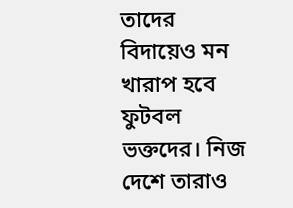তাদের বিদায়েও মন খারাপ হবে ফুটবল ভক্তদের। নিজ দেশে তারাও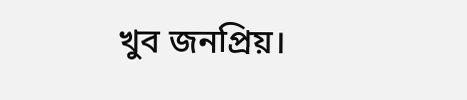খুব জনপ্রিয়।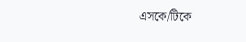এসকে/টিকে